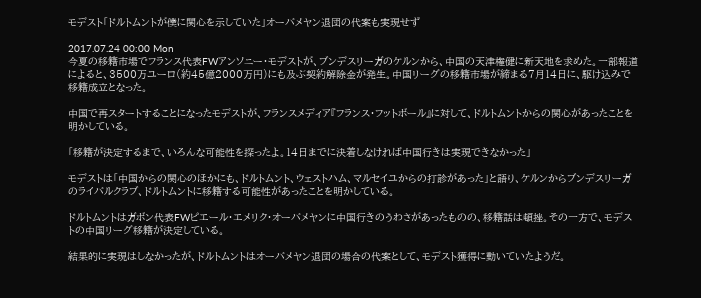モデスト「ドルトムントが僕に関心を示していた」オーバメヤン退団の代案も実現せず

2017.07.24 00:00 Mon
今夏の移籍市場でフランス代表FWアンソニー・モデストが、ブンデスリーガのケルンから、中国の天津権健に新天地を求めた。一部報道によると、3500万ユーロ(約45億2000万円)にも及ぶ契約解除金が発生。中国リーグの移籍市場が締まる7月14日に、駆け込みで移籍成立となった。

中国で再スタートすることになったモデストが、フランスメディア『フランス・フットボール』に対して、ドルトムントからの関心があったことを明かしている。

「移籍が決定するまで、いろんな可能性を探ったよ。14日までに決着しなければ中国行きは実現できなかった」

モデストは「中国からの関心のほかにも、ドルトムント、ウェストハム、マルセイユからの打診があった」と語り、ケルンからブンデスリーガのライバルクラブ、ドルトムントに移籍する可能性があったことを明かしている。

ドルトムントはガボン代表FWピエール・エメリク・オーバメヤンに中国行きのうわさがあったものの、移籍話は頓挫。その一方で、モデストの中国リーグ移籍が決定している。

結果的に実現はしなかったが、ドルトムントはオーバメヤン退団の場合の代案として、モデスト獲得に動いていたようだ。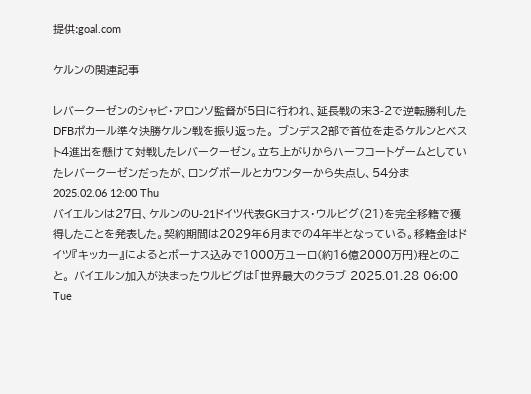提供:goal.com

ケルンの関連記事

レバークーゼンのシャビ・アロンソ監督が5日に行われ、延長戦の末3-2で逆転勝利したDFBポカール準々決勝ケルン戦を振り返った。 ブンデス2部で首位を走るケルンとベスト4進出を懸けて対戦したレバークーゼン。立ち上がりからハーフコートゲームとしていたレバークーゼンだったが、ロングボールとカウンターから失点し、54分ま 2025.02.06 12:00 Thu
バイエルンは27日、ケルンのU-21ドイツ代表GKヨナス・ウルビグ(21)を完全移籍で獲得したことを発表した。契約期間は2029年6月までの4年半となっている。移籍金はドイツ『キッカー』によるとボーナス込みで1000万ユーロ(約16億2000万円)程とのこと。 バイエルン加入が決まったウルビグは「世界最大のクラブ 2025.01.28 06:00 Tue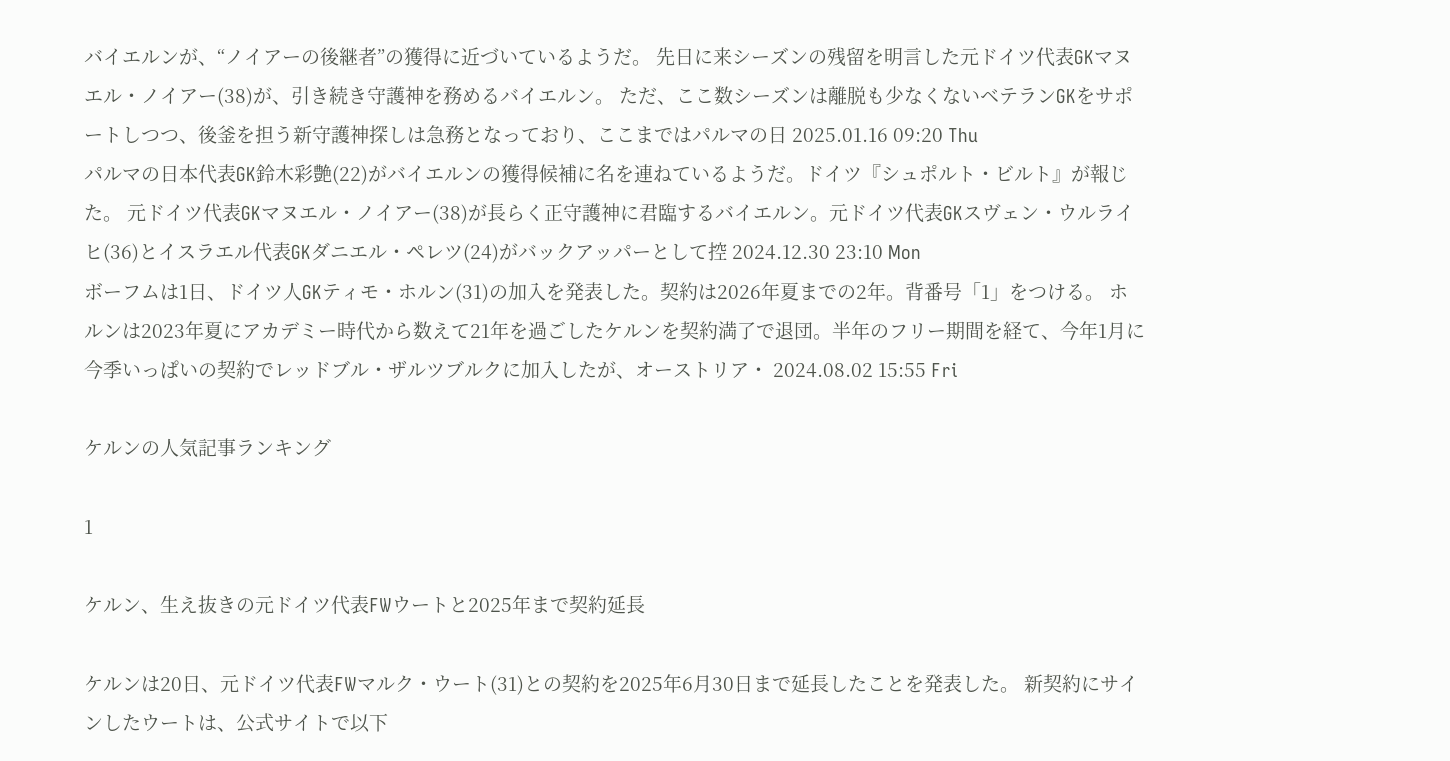バイエルンが、“ノイアーの後継者”の獲得に近づいているようだ。 先日に来シーズンの残留を明言した元ドイツ代表GKマヌエル・ノイアー(38)が、引き続き守護神を務めるバイエルン。 ただ、ここ数シーズンは離脱も少なくないベテランGKをサポートしつつ、後釜を担う新守護神探しは急務となっており、ここまではパルマの日 2025.01.16 09:20 Thu
パルマの日本代表GK鈴木彩艶(22)がバイエルンの獲得候補に名を連ねているようだ。ドイツ『シュポルト・ビルト』が報じた。 元ドイツ代表GKマヌエル・ノイアー(38)が長らく正守護神に君臨するバイエルン。元ドイツ代表GKスヴェン・ウルライヒ(36)とイスラエル代表GKダニエル・ペレツ(24)がバックアッパーとして控 2024.12.30 23:10 Mon
ボーフムは1日、ドイツ人GKティモ・ホルン(31)の加入を発表した。契約は2026年夏までの2年。背番号「1」をつける。 ホルンは2023年夏にアカデミー時代から数えて21年を過ごしたケルンを契約満了で退団。半年のフリー期間を経て、今年1月に今季いっぱいの契約でレッドブル・ザルツブルクに加入したが、オーストリア・ 2024.08.02 15:55 Fri

ケルンの人気記事ランキング

1

ケルン、生え抜きの元ドイツ代表FWウートと2025年まで契約延長

ケルンは20日、元ドイツ代表FWマルク・ウート(31)との契約を2025年6月30日まで延長したことを発表した。 新契約にサインしたウートは、公式サイトで以下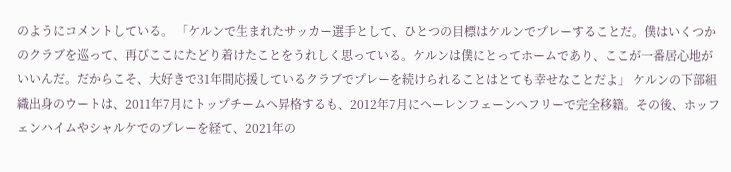のようにコメントしている。 「ケルンで生まれたサッカー選手として、ひとつの目標はケルンでプレーすることだ。僕はいくつかのクラブを巡って、再びここにたどり着けたことをうれしく思っている。ケルンは僕にとってホームであり、ここが一番居心地がいいんだ。だからこそ、大好きで31年間応援しているクラブでプレーを続けられることはとても幸せなことだよ」 ケルンの下部組織出身のウートは、2011年7月にトップチームへ昇格するも、2012年7月にヘーレンフェーンへフリーで完全移籍。その後、ホッフェンハイムやシャルケでのプレーを経て、2021年の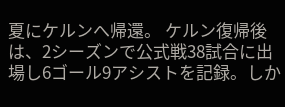夏にケルンへ帰還。 ケルン復帰後は、2シーズンで公式戦38試合に出場し6ゴール9アシストを記録。しか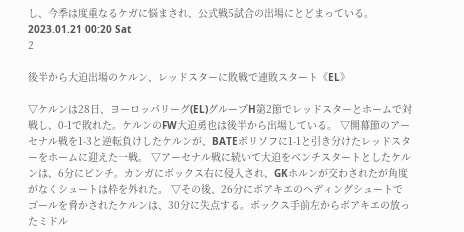し、今季は度重なるケガに悩まされ、公式戦5試合の出場にとどまっている。 2023.01.21 00:20 Sat
2

後半から大迫出場のケルン、レッドスターに敗戦で連敗スタート《EL》

▽ケルンは28日、ヨーロッパリーグ(EL)グループH第2節でレッドスターとホームで対戦し、0-1で敗れた。ケルンのFW大迫勇也は後半から出場している。 ▽開幕節のアーセナル戦を1-3と逆転負けしたケルンが、BATEボリソフに1-1と引き分けたレッドスターをホームに迎えた一戦。 ▽アーセナル戦に続いて大迫をベンチスタートとしたケルンは、6分にピンチ。カンガにボックス右に侵入され、GKホルンが交わされたが角度がなくシュートは枠を外れた。 ▽その後、26分にボアキエのヘディングシュートでゴールを脅かされたケルンは、30分に失点する。ボックス手前左からボアキエの放ったミドル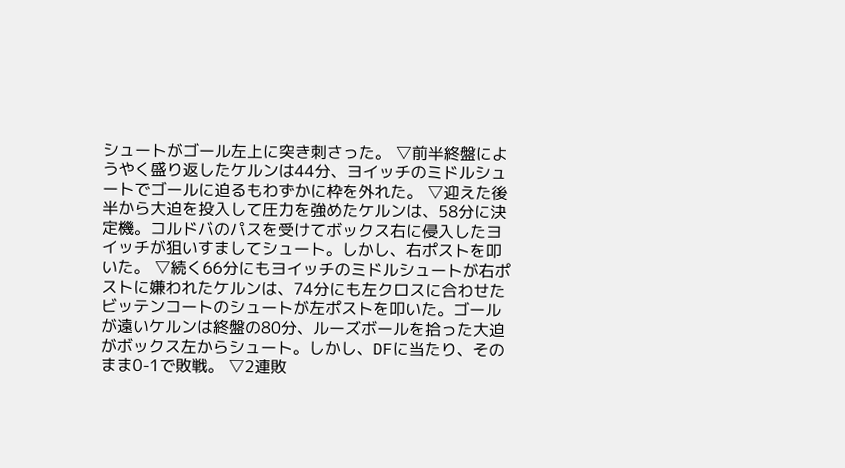シュートがゴール左上に突き刺さった。 ▽前半終盤にようやく盛り返したケルンは44分、ヨイッチのミドルシュートでゴールに迫るもわずかに枠を外れた。 ▽迎えた後半から大迫を投入して圧力を強めたケルンは、58分に決定機。コルドバのパスを受けてボックス右に侵入したヨイッチが狙いすましてシュート。しかし、右ポストを叩いた。 ▽続く66分にもヨイッチのミドルシュートが右ポストに嫌われたケルンは、74分にも左クロスに合わせたビッテンコートのシュートが左ポストを叩いた。ゴールが遠いケルンは終盤の80分、ルーズボールを拾った大迫がボックス左からシュート。しかし、DFに当たり、そのまま0-1で敗戦。 ▽2連敗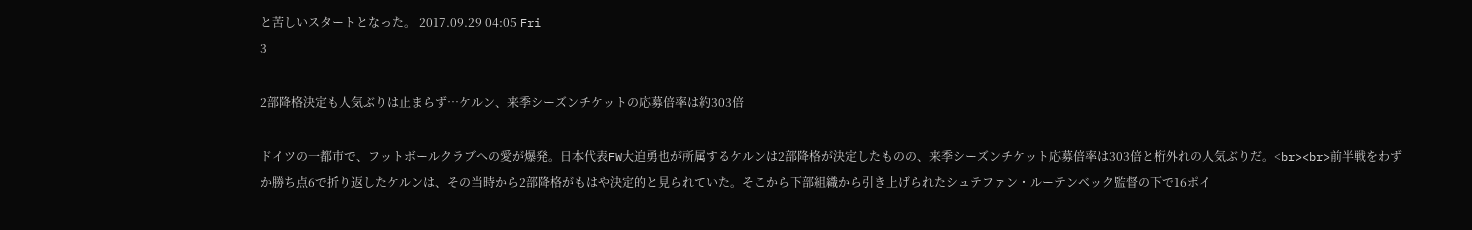と苦しいスタートとなった。 2017.09.29 04:05 Fri
3

2部降格決定も人気ぶりは止まらず…ケルン、来季シーズンチケットの応募倍率は約303倍

ドイツの一都市で、フットボールクラブへの愛が爆発。日本代表FW大迫勇也が所属するケルンは2部降格が決定したものの、来季シーズンチケット応募倍率は303倍と桁外れの人気ぶりだ。<br><br>前半戦をわずか勝ち点6で折り返したケルンは、その当時から2部降格がもはや決定的と見られていた。そこから下部組織から引き上げられたシュテファン・ルーテンベック監督の下で16ポイ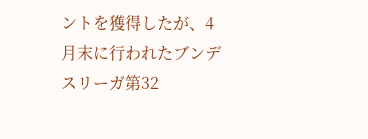ントを獲得したが、4月末に行われたブンデスリーガ第32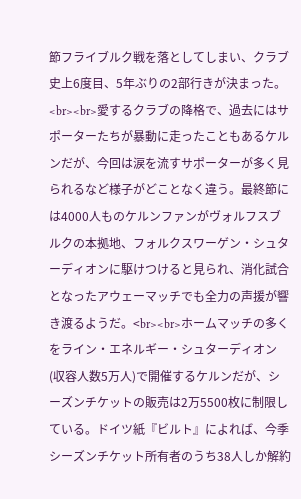節フライブルク戦を落としてしまい、クラブ史上6度目、5年ぶりの2部行きが決まった。<br><br>愛するクラブの降格で、過去にはサポーターたちが暴動に走ったこともあるケルンだが、今回は涙を流すサポーターが多く見られるなど様子がどことなく違う。最終節には4000人ものケルンファンがヴォルフスブルクの本拠地、フォルクスワーゲン・シュターディオンに駆けつけると見られ、消化試合となったアウェーマッチでも全力の声援が響き渡るようだ。<br><br>ホームマッチの多くをライン・エネルギー・シュターディオン(収容人数5万人)で開催するケルンだが、シーズンチケットの販売は2万5500枚に制限している。ドイツ紙『ビルト』によれば、今季シーズンチケット所有者のうち38人しか解約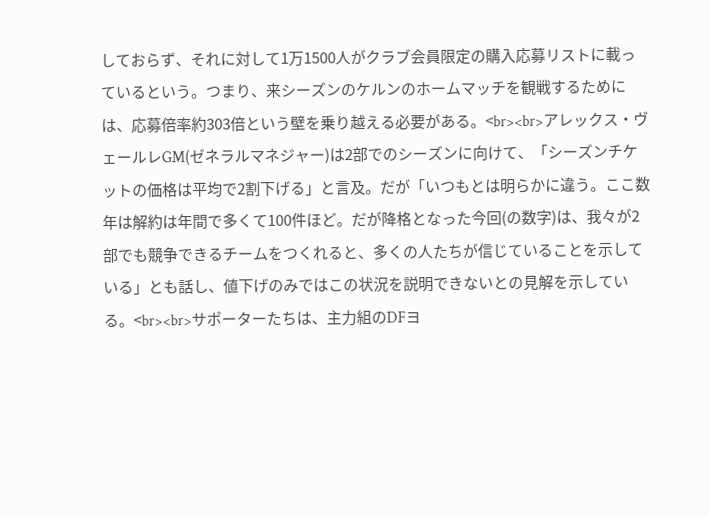しておらず、それに対して1万1500人がクラブ会員限定の購入応募リストに載っているという。つまり、来シーズンのケルンのホームマッチを観戦するためには、応募倍率約303倍という壁を乗り越える必要がある。<br><br>アレックス・ヴェールレGM(ゼネラルマネジャー)は2部でのシーズンに向けて、「シーズンチケットの価格は平均で2割下げる」と言及。だが「いつもとは明らかに違う。ここ数年は解約は年間で多くて100件ほど。だが降格となった今回(の数字)は、我々が2部でも競争できるチームをつくれると、多くの人たちが信じていることを示している」とも話し、値下げのみではこの状況を説明できないとの見解を示している。<br><br>サポーターたちは、主力組のDFヨ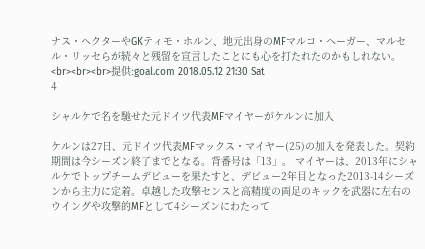ナス・ヘクターやGKティモ・ホルン、地元出身のMFマルコ・ヘーガー、マルセル・リッセらが続々と残留を宣言したことにも心を打たれたのかもしれない。<br><br><br>提供:goal.com 2018.05.12 21:30 Sat
4

シャルケで名を馳せた元ドイツ代表MFマイヤーがケルンに加入

ケルンは27日、元ドイツ代表MFマックス・マイヤー(25)の加入を発表した。契約期間は今シーズン終了までとなる。背番号は「13」。 マイヤーは、2013年にシャルケでトップチームデビューを果たすと、デビュー2年目となった2013-14シーズンから主力に定着。卓越した攻撃センスと高精度の両足のキックを武器に左右のウイングや攻撃的MFとして4シーズンにわたって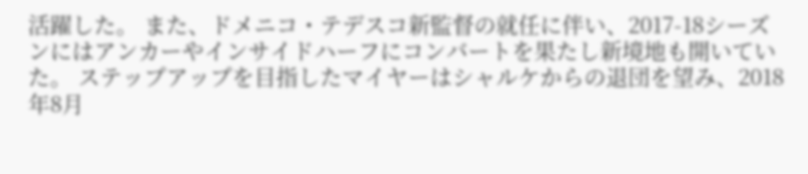活躍した。 また、ドメニコ・テデスコ新監督の就任に伴い、2017-18シーズンにはアンカーやインサイドハーフにコンバートを果たし新境地も開いていた。 ステップアップを目指したマイヤーはシャルケからの退団を望み、2018年8月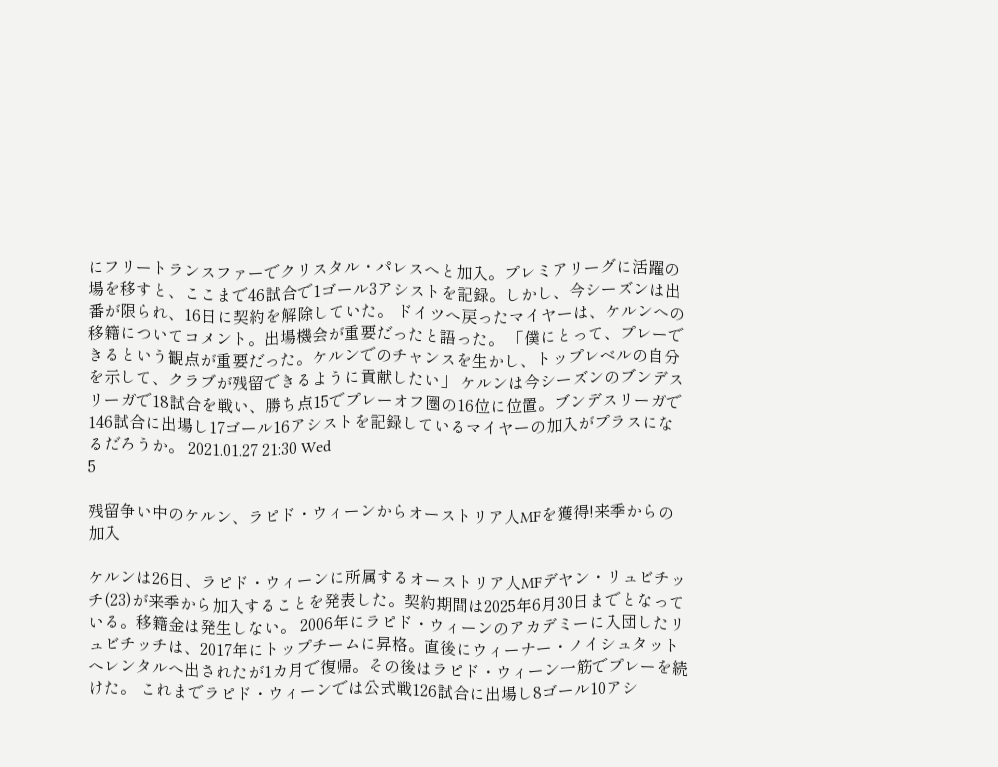にフリートランスファーでクリスタル・パレスへと加入。プレミアリーグに活躍の場を移すと、ここまで46試合で1ゴール3アシストを記録。しかし、今シーズンは出番が限られ、16日に契約を解除していた。 ドイツへ戻ったマイヤーは、ケルンへの移籍についてコメント。出場機会が重要だったと語った。 「僕にとって、プレーできるという観点が重要だった。ケルンでのチャンスを生かし、トップレベルの自分を示して、クラブが残留できるように貢献したい」 ケルンは今シーズンのブンデスリーガで18試合を戦い、勝ち点15でプレーオフ圏の16位に位置。ブンデスリーガで146試合に出場し17ゴール16アシストを記録しているマイヤーの加入がプラスになるだろうか。 2021.01.27 21:30 Wed
5

残留争い中のケルン、ラピド・ウィーンからオーストリア人MFを獲得!来季からの加入

ケルンは26日、ラピド・ウィーンに所属するオーストリア人MFデヤン・リュビチッチ(23)が来季から加入することを発表した。契約期間は2025年6月30日までとなっている。移籍金は発生しない。 2006年にラピド・ウィーンのアカデミーに入団したリュビチッチは、2017年にトップチームに昇格。直後にウィーナー・ノイシュタットへレンタルへ出されたが1カ月で復帰。その後はラピド・ウィーン一筋でプレーを続けた。 これまでラピド・ウィーンでは公式戦126試合に出場し8ゴール10アシ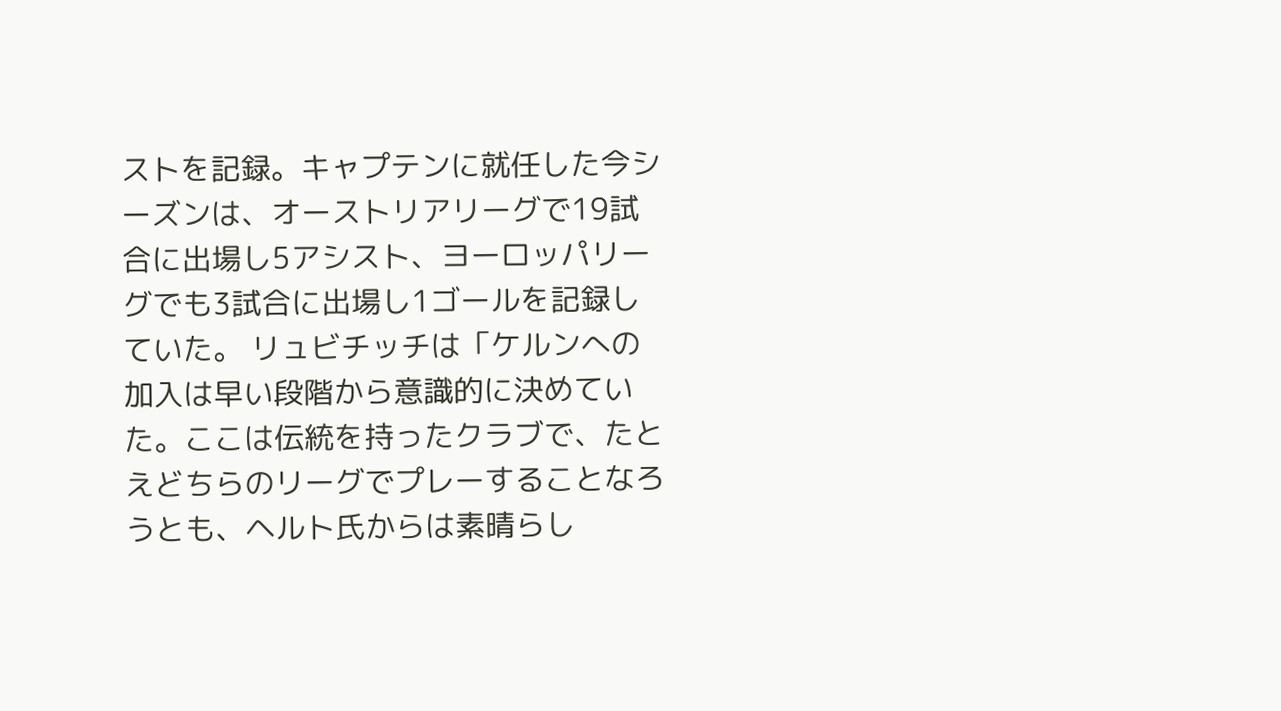ストを記録。キャプテンに就任した今シーズンは、オーストリアリーグで19試合に出場し5アシスト、ヨーロッパリーグでも3試合に出場し1ゴールを記録していた。 リュビチッチは「ケルンへの加入は早い段階から意識的に決めていた。ここは伝統を持ったクラブで、たとえどちらのリーグでプレーすることなろうとも、ヘルト氏からは素晴らし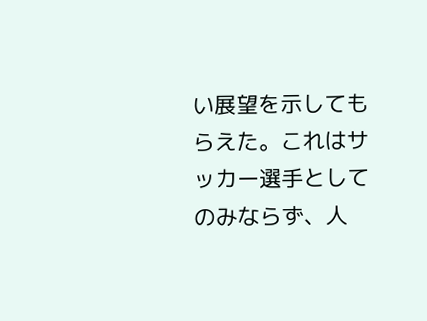い展望を示してもらえた。これはサッカー選手としてのみならず、人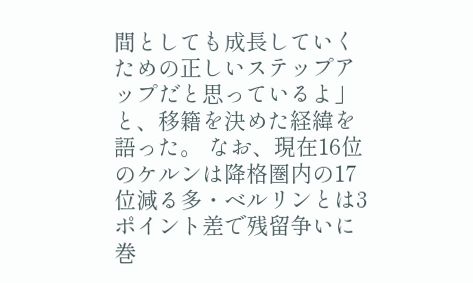間としても成長していくための正しいステップアップだと思っているよ」と、移籍を決めた経緯を語った。 なお、現在16位のケルンは降格圏内の17位減る多・ベルリンとは3ポイント差で残留争いに巻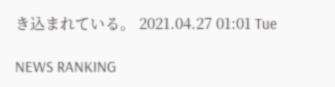き込まれている。 2021.04.27 01:01 Tue

NEWS RANKING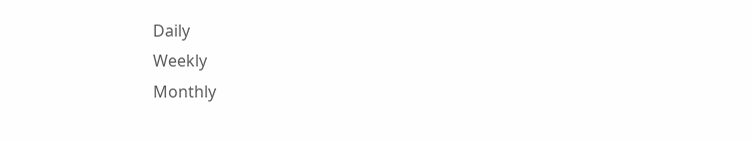Daily
Weekly
Monthly